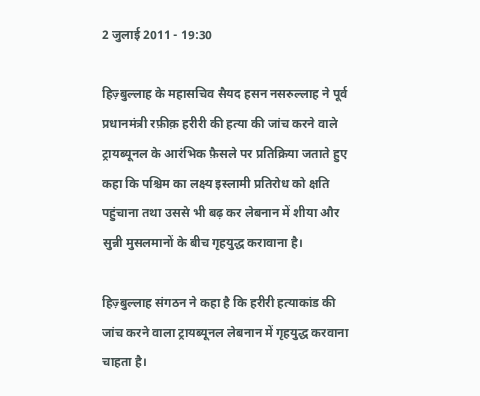2 जुलाई 2011 - 19:30

हिज़्बुल्लाह के महासचिव सैयद हसन नसरुल्लाह ने पूर्व प्रधानमंत्री रफ़ीक़ हरीरी की हत्या की जांच करने वाले ट्रायब्यूनल के आरंभिक फ़ैसले पर प्रतिक्रिया जताते हुए कहा कि पश्चिम का लक्ष्य इस्लामी प्रतिरोध को क्षति पहुंचाना तथा उससे भी बढ़ कर लेबनान में शीया और सुन्नी मुसलमानों के बीच गृहयुद्ध करावाना है।

हिज़्बुल्लाह संगठन ने कहा है कि हरीरी हत्याकांड की जांच करने वाला ट्रायब्यूनल लेबनान में गृहयुद्ध करवाना चाहता है।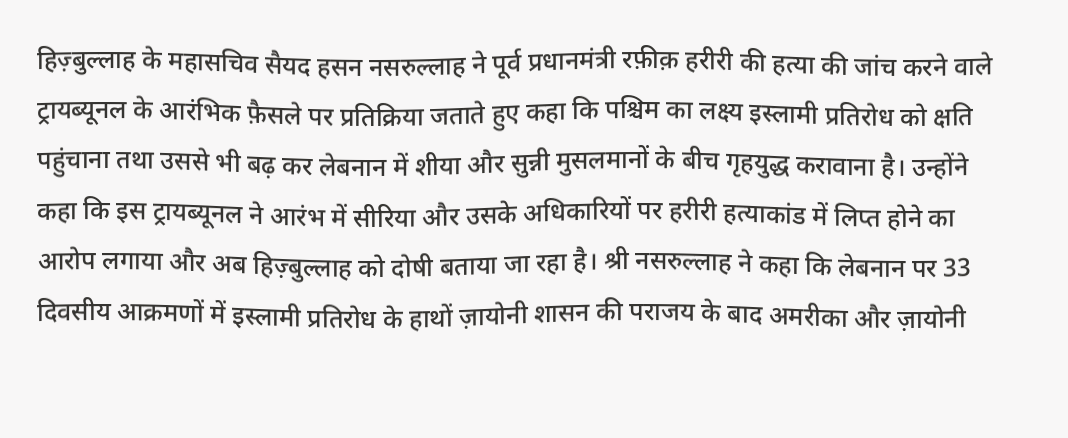हिज़्बुल्लाह के महासचिव सैयद हसन नसरुल्लाह ने पूर्व प्रधानमंत्री रफ़ीक़ हरीरी की हत्या की जांच करने वाले ट्रायब्यूनल के आरंभिक फ़ैसले पर प्रतिक्रिया जताते हुए कहा कि पश्चिम का लक्ष्य इस्लामी प्रतिरोध को क्षति पहुंचाना तथा उससे भी बढ़ कर लेबनान में शीया और सुन्नी मुसलमानों के बीच गृहयुद्ध करावाना है। उन्होंने कहा कि इस ट्रायब्यूनल ने आरंभ में सीरिया और उसके अधिकारियों पर हरीरी हत्याकांड में लिप्त होने का आरोप लगाया और अब हिज़्बुल्लाह को दोषी बताया जा रहा है। श्री नसरुल्लाह ने कहा कि लेबनान पर 33 दिवसीय आक्रमणों में इस्लामी प्रतिरोध के हाथों ज़ायोनी शासन की पराजय के बाद अमरीका और ज़ायोनी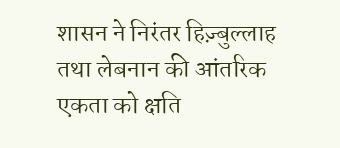शासन ने निरंतर हिज़्बुल्लाह तथा लेबनान की आंतरिक एकता को क्षति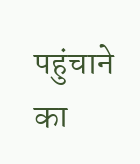पहुंचाने का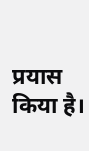प्रयास किया है।